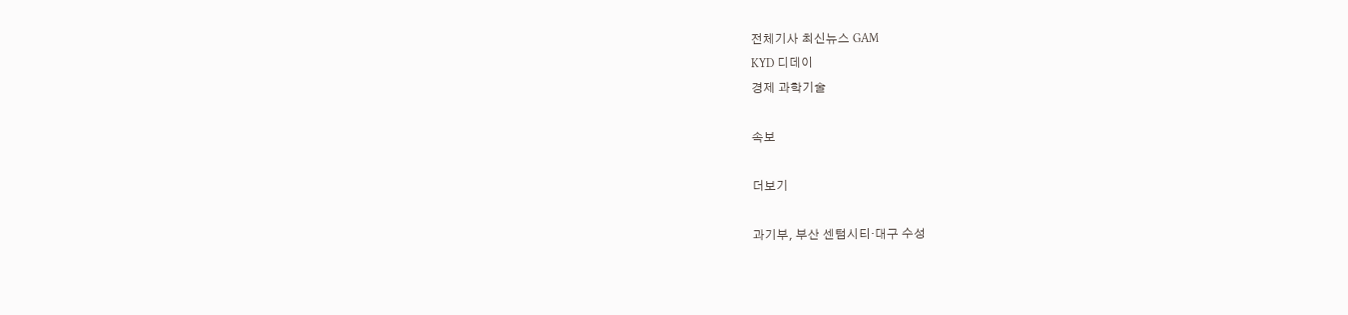전체기사 최신뉴스 GAM
KYD 디데이
경제 과학기술

속보

더보기

과기부, 부산 센텀시티·대구 수성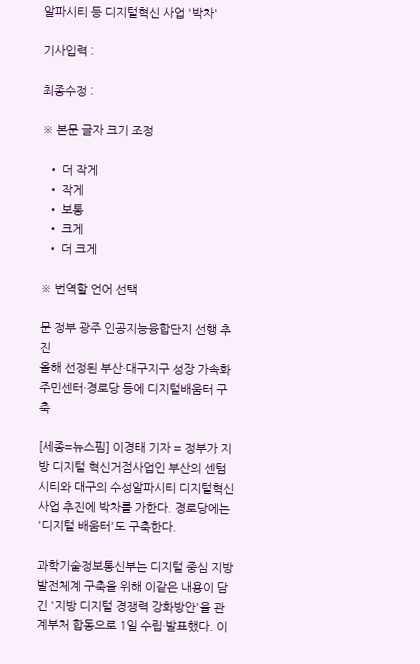알파시티 등 디지털혁신 사업 '박차'

기사입력 :

최종수정 :

※ 본문 글자 크기 조정

  • 더 작게
  • 작게
  • 보통
  • 크게
  • 더 크게

※ 번역할 언어 선택

문 정부 광주 인공지능융합단지 선행 추진
올해 선정된 부산·대구지구 성장 가속화
주민센터·경로당 등에 디지털배움터 구축

[세종=뉴스핌] 이경태 기자 = 정부가 지방 디지털 혁신거점사업인 부산의 센텀시티와 대구의 수성알파시티 디지털혁신 사업 추진에 박차를 가한다. 경로당에는 '디지털 배움터'도 구축한다.

과학기술정보통신부는 디지털 중심 지방발전체계 구축을 위해 이같은 내용이 담긴 '지방 디지털 경쟁력 강화방안'을 관계부처 합동으로 1일 수립·발표했다. 이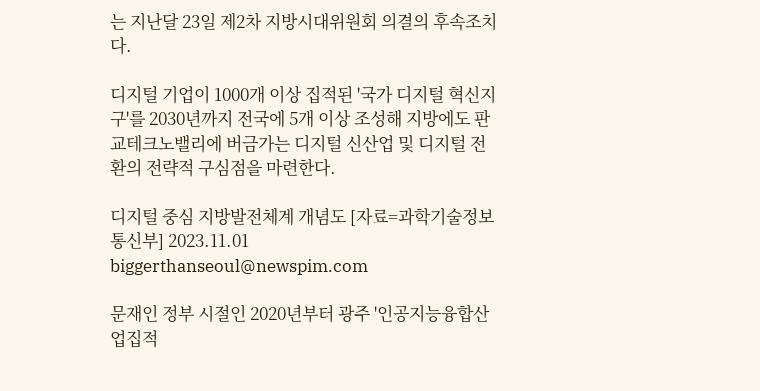는 지난달 23일 제2차 지방시대위원회 의결의 후속조치다.

디지털 기업이 1000개 이상 집적된 '국가 디지털 혁신지구'를 2030년까지 전국에 5개 이상 조성해 지방에도 판교테크노밸리에 버금가는 디지털 신산업 및 디지털 전환의 전략적 구심점을 마련한다.

디지털 중심 지방발전체계 개념도 [자료=과학기술정보통신부] 2023.11.01 biggerthanseoul@newspim.com

문재인 정부 시절인 2020년부터 광주 '인공지능융합산업집적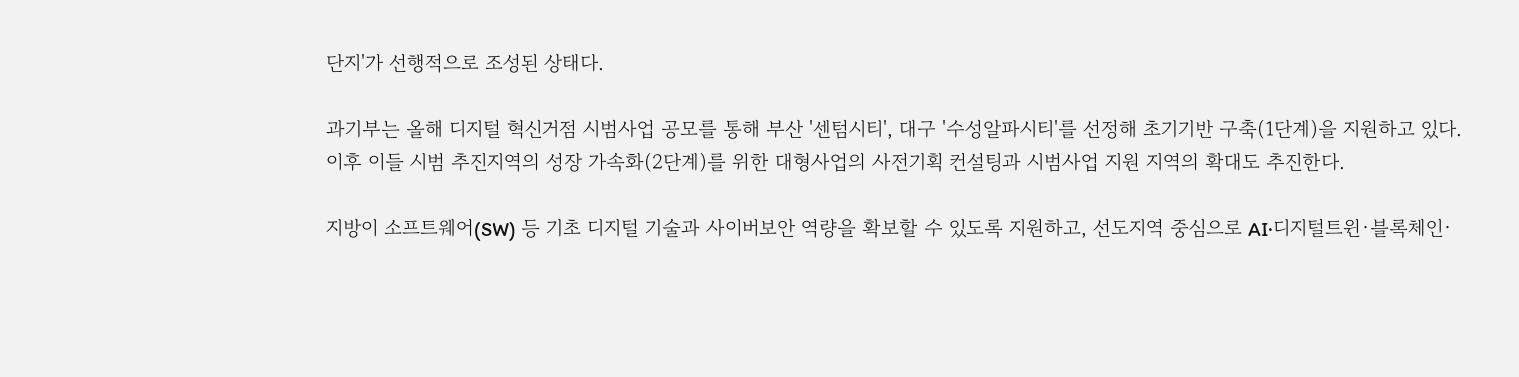단지'가 선행적으로 조성된 상태다.

과기부는 올해 디지털 혁신거점 시범사업 공모를 통해 부산 '센텀시티', 대구 '수성알파시티'를 선정해 초기기반 구축(1단계)을 지원하고 있다. 이후 이들 시범 추진지역의 성장 가속화(2단계)를 위한 대형사업의 사전기획 컨설팅과 시범사업 지원 지역의 확대도 추진한다.

지방이 소프트웨어(SW) 등 기초 디지털 기술과 사이버보안 역량을 확보할 수 있도록 지원하고, 선도지역 중심으로 AI·디지털트윈·블록체인·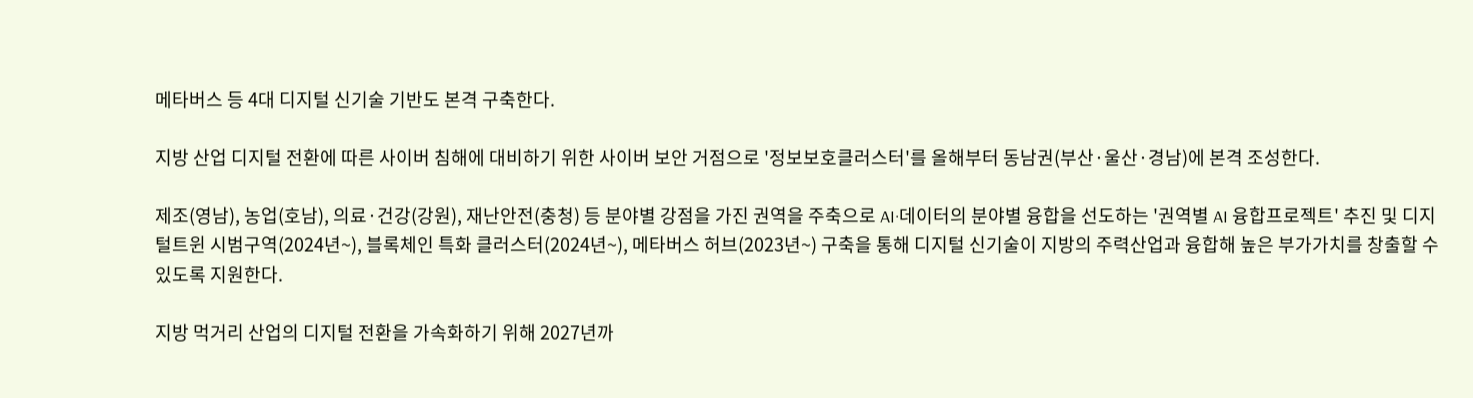메타버스 등 4대 디지털 신기술 기반도 본격 구축한다.

지방 산업 디지털 전환에 따른 사이버 침해에 대비하기 위한 사이버 보안 거점으로 '정보보호클러스터'를 올해부터 동남권(부산·울산·경남)에 본격 조성한다.

제조(영남), 농업(호남), 의료·건강(강원), 재난안전(충청) 등 분야별 강점을 가진 권역을 주축으로 AI·데이터의 분야별 융합을 선도하는 '권역별 AI 융합프로젝트' 추진 및 디지털트윈 시범구역(2024년~), 블록체인 특화 클러스터(2024년~), 메타버스 허브(2023년~) 구축을 통해 디지털 신기술이 지방의 주력산업과 융합해 높은 부가가치를 창출할 수 있도록 지원한다.

지방 먹거리 산업의 디지털 전환을 가속화하기 위해 2027년까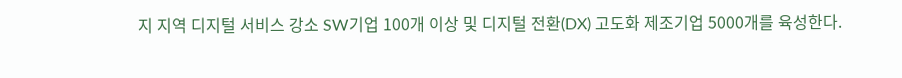지 지역 디지털 서비스 강소 SW기업 100개 이상 및 디지털 전환(DX) 고도화 제조기업 5000개를 육성한다.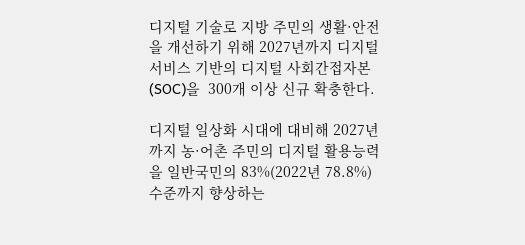디지털 기술로 지방 주민의 생활·안전을 개선하기 위해 2027년까지 디지털 서비스 기반의 디지털 사회간접자본(SOC)을  300개 이상 신규 확충한다.

디지털 일상화 시대에 대비해 2027년까지 농·어촌 주민의 디지털 활용능력을 일반국민의 83%(2022년 78.8%) 수준까지 향상하는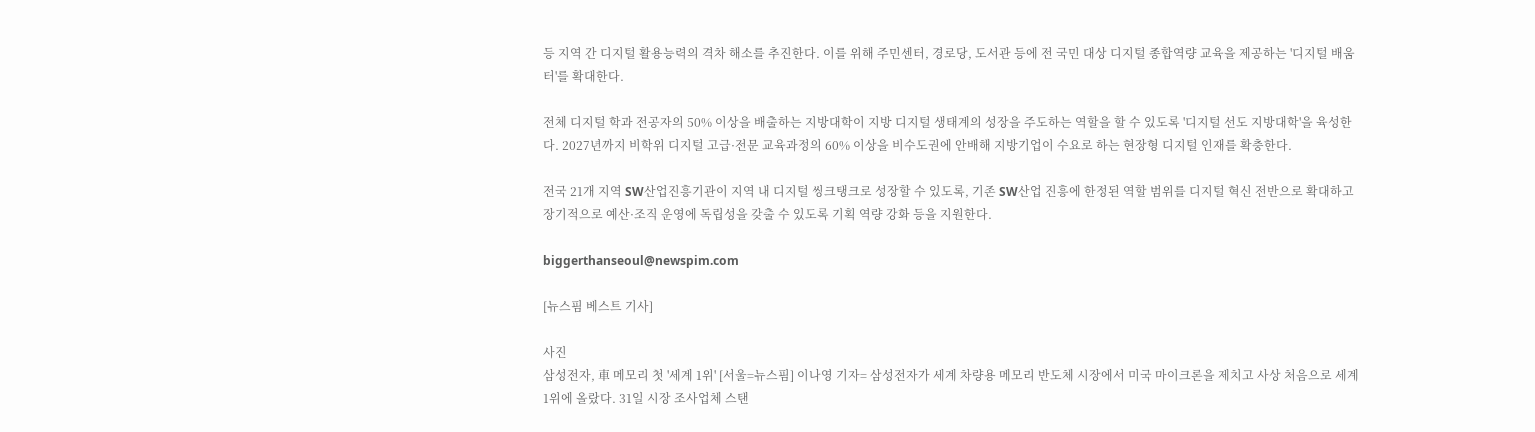등 지역 간 디지털 활용능력의 격차 해소를 추진한다. 이를 위해 주민센터, 경로당, 도서관 등에 전 국민 대상 디지털 종합역량 교육을 제공하는 '디지털 배움터'를 확대한다.

전체 디지털 학과 전공자의 50% 이상을 배출하는 지방대학이 지방 디지털 생태계의 성장을 주도하는 역할을 할 수 있도록 '디지털 선도 지방대학'을 육성한다. 2027년까지 비학위 디지털 고급·전문 교육과정의 60% 이상을 비수도권에 안배해 지방기업이 수요로 하는 현장형 디지털 인재를 확충한다.

전국 21개 지역 SW산업진흥기관이 지역 내 디지털 씽크탱크로 성장할 수 있도록, 기존 SW산업 진흥에 한정된 역할 범위를 디지털 혁신 전반으로 확대하고 장기적으로 예산·조직 운영에 독립성을 갖출 수 있도록 기획 역량 강화 등을 지원한다.

biggerthanseoul@newspim.com

[뉴스핌 베스트 기사]

사진
삼성전자, 車 메모리 첫 '세계 1위' [서울=뉴스핌] 이나영 기자= 삼성전자가 세계 차량용 메모리 반도체 시장에서 미국 마이크론을 제치고 사상 처음으로 세계 1위에 올랐다. 31일 시장 조사업체 스탠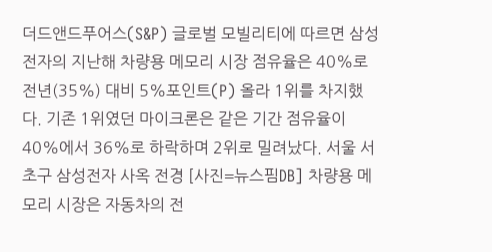더드앤드푸어스(S&P) 글로벌 모빌리티에 따르면 삼성전자의 지난해 차량용 메모리 시장 점유율은 40%로 전년(35%) 대비 5%포인트(P) 올라 1위를 차지했다. 기존 1위였던 마이크론은 같은 기간 점유율이 40%에서 36%로 하락하며 2위로 밀려났다. 서울 서초구 삼성전자 사옥 전경 [사진=뉴스핌DB] 차량용 메모리 시장은 자동차의 전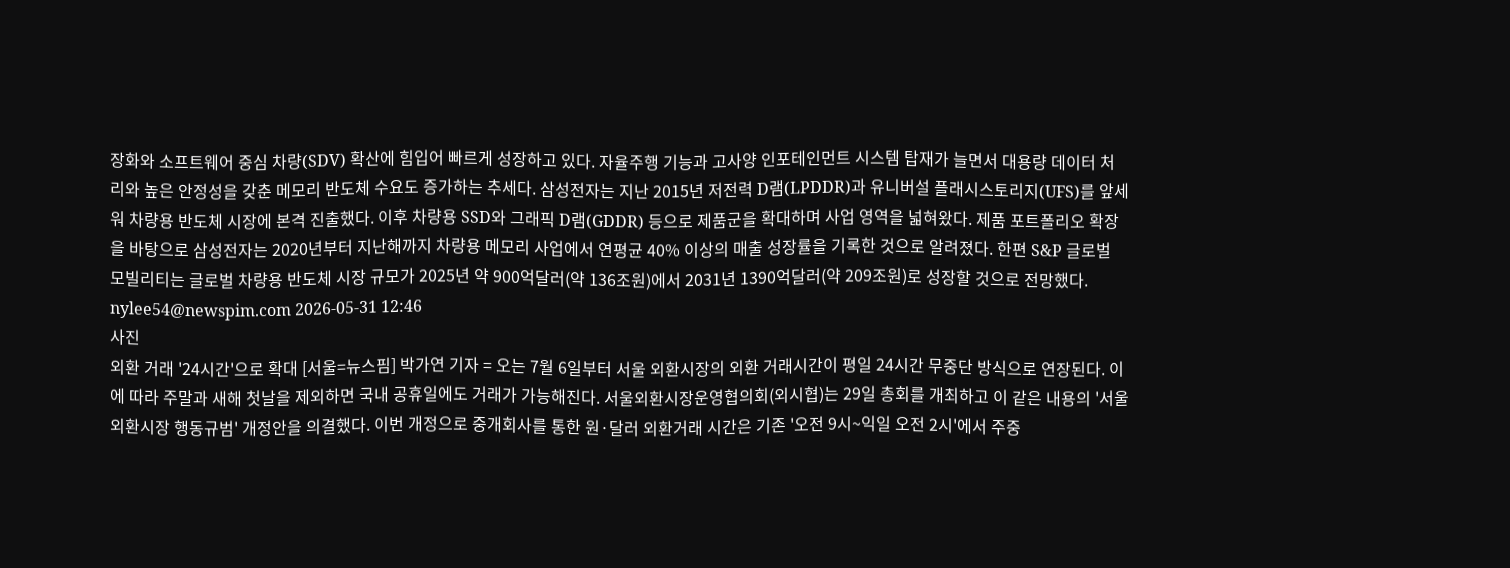장화와 소프트웨어 중심 차량(SDV) 확산에 힘입어 빠르게 성장하고 있다. 자율주행 기능과 고사양 인포테인먼트 시스템 탑재가 늘면서 대용량 데이터 처리와 높은 안정성을 갖춘 메모리 반도체 수요도 증가하는 추세다. 삼성전자는 지난 2015년 저전력 D램(LPDDR)과 유니버설 플래시스토리지(UFS)를 앞세워 차량용 반도체 시장에 본격 진출했다. 이후 차량용 SSD와 그래픽 D램(GDDR) 등으로 제품군을 확대하며 사업 영역을 넓혀왔다. 제품 포트폴리오 확장을 바탕으로 삼성전자는 2020년부터 지난해까지 차량용 메모리 사업에서 연평균 40% 이상의 매출 성장률을 기록한 것으로 알려졌다. 한편 S&P 글로벌 모빌리티는 글로벌 차량용 반도체 시장 규모가 2025년 약 900억달러(약 136조원)에서 2031년 1390억달러(약 209조원)로 성장할 것으로 전망했다. nylee54@newspim.com 2026-05-31 12:46
사진
외환 거래 '24시간'으로 확대 [서울=뉴스핌] 박가연 기자 = 오는 7월 6일부터 서울 외환시장의 외환 거래시간이 평일 24시간 무중단 방식으로 연장된다. 이에 따라 주말과 새해 첫날을 제외하면 국내 공휴일에도 거래가 가능해진다. 서울외환시장운영협의회(외시협)는 29일 총회를 개최하고 이 같은 내용의 '서울 외환시장 행동규범' 개정안을 의결했다. 이번 개정으로 중개회사를 통한 원·달러 외환거래 시간은 기존 '오전 9시~익일 오전 2시'에서 주중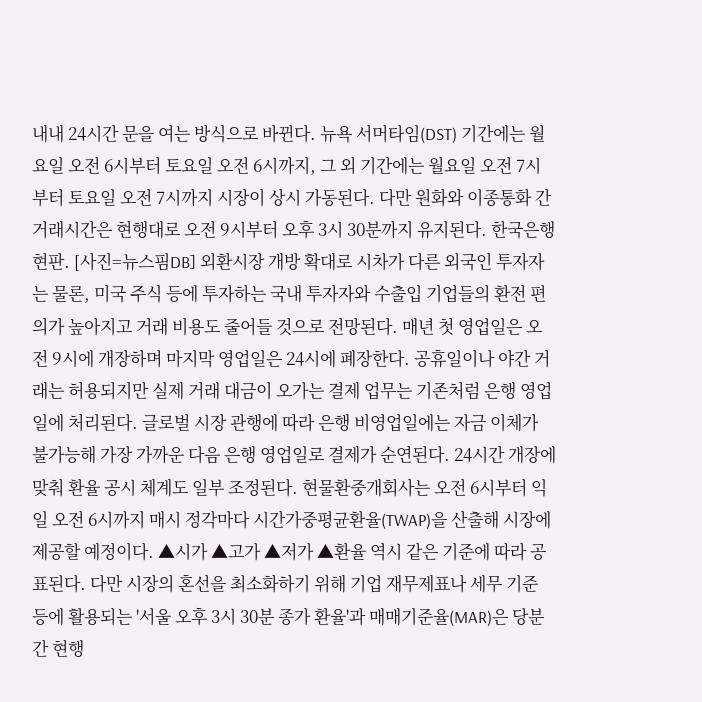내내 24시간 문을 여는 방식으로 바뀐다. 뉴욕 서머타임(DST) 기간에는 월요일 오전 6시부터 토요일 오전 6시까지, 그 외 기간에는 월요일 오전 7시부터 토요일 오전 7시까지 시장이 상시 가동된다. 다만 원화와 이종통화 간 거래시간은 현행대로 오전 9시부터 오후 3시 30분까지 유지된다. 한국은행 현판. [사진=뉴스핌DB] 외환시장 개방 확대로 시차가 다른 외국인 투자자는 물론, 미국 주식 등에 투자하는 국내 투자자와 수출입 기업들의 환전 편의가 높아지고 거래 비용도 줄어들 것으로 전망된다. 매년 첫 영업일은 오전 9시에 개장하며 마지막 영업일은 24시에 폐장한다. 공휴일이나 야간 거래는 허용되지만 실제 거래 대금이 오가는 결제 업무는 기존처럼 은행 영업일에 처리된다. 글로벌 시장 관행에 따라 은행 비영업일에는 자금 이체가 불가능해 가장 가까운 다음 은행 영업일로 결제가 순연된다. 24시간 개장에 맞춰 환율 공시 체계도 일부 조정된다. 현물환중개회사는 오전 6시부터 익일 오전 6시까지 매시 정각마다 시간가중평균환율(TWAP)을 산출해 시장에 제공할 예정이다. ▲시가 ▲고가 ▲저가 ▲환율 역시 같은 기준에 따라 공표된다. 다만 시장의 혼선을 최소화하기 위해 기업 재무제표나 세무 기준 등에 활용되는 '서울 오후 3시 30분 종가 환율'과 매매기준율(MAR)은 당분간 현행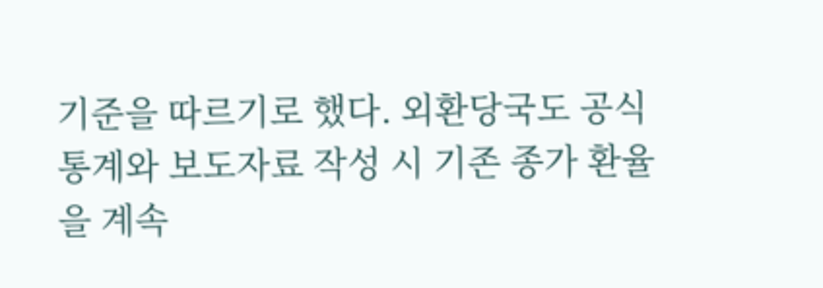기준을 따르기로 했다. 외환당국도 공식 통계와 보도자료 작성 시 기존 종가 환율을 계속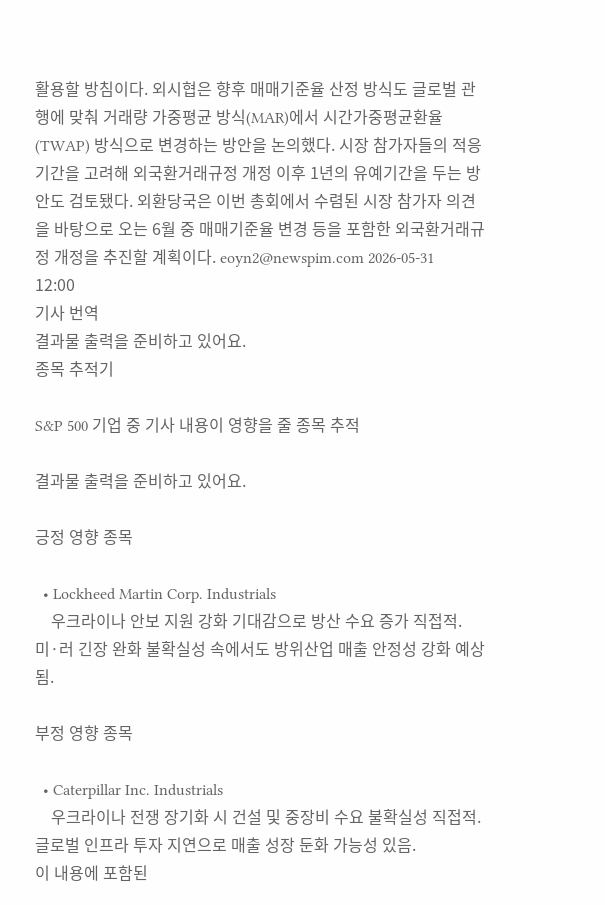활용할 방침이다. 외시협은 향후 매매기준율 산정 방식도 글로벌 관행에 맞춰 거래량 가중평균 방식(MAR)에서 시간가중평균환율(TWAP) 방식으로 변경하는 방안을 논의했다. 시장 참가자들의 적응 기간을 고려해 외국환거래규정 개정 이후 1년의 유예기간을 두는 방안도 검토됐다. 외환당국은 이번 총회에서 수렴된 시장 참가자 의견을 바탕으로 오는 6월 중 매매기준율 변경 등을 포함한 외국환거래규정 개정을 추진할 계획이다. eoyn2@newspim.com 2026-05-31 12:00
기사 번역
결과물 출력을 준비하고 있어요.
종목 추적기

S&P 500 기업 중 기사 내용이 영향을 줄 종목 추적

결과물 출력을 준비하고 있어요.

긍정 영향 종목

  • Lockheed Martin Corp. Industrials
    우크라이나 안보 지원 강화 기대감으로 방산 수요 증가 직접적. 미·러 긴장 완화 불확실성 속에서도 방위산업 매출 안정성 강화 예상됨.

부정 영향 종목

  • Caterpillar Inc. Industrials
    우크라이나 전쟁 장기화 시 건설 및 중장비 수요 불확실성 직접적. 글로벌 인프라 투자 지연으로 매출 성장 둔화 가능성 있음.
이 내용에 포함된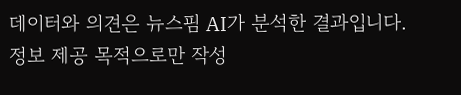데이터와 의견은 뉴스핌 AI가 분석한 결과입니다. 정보 제공 목적으로만 작성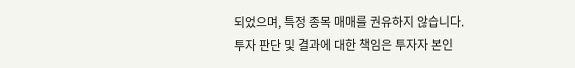되었으며, 특정 종목 매매를 권유하지 않습니다. 투자 판단 및 결과에 대한 책임은 투자자 본인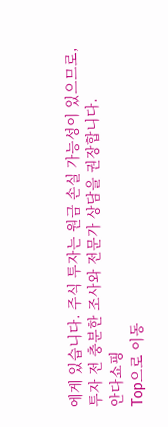에게 있습니다. 주식 투자는 원금 손실 가능성이 있으므로, 투자 전 충분한 조사와 전문가 상담을 권장합니다.
안다쇼핑
Top으로 이동